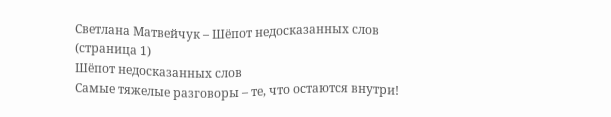Светлана Матвейчук – Шёпот недосказанных слов (страница 1)
Шёпот недосказанных слов
Самые тяжелые разговоры – те, что остаются внутри!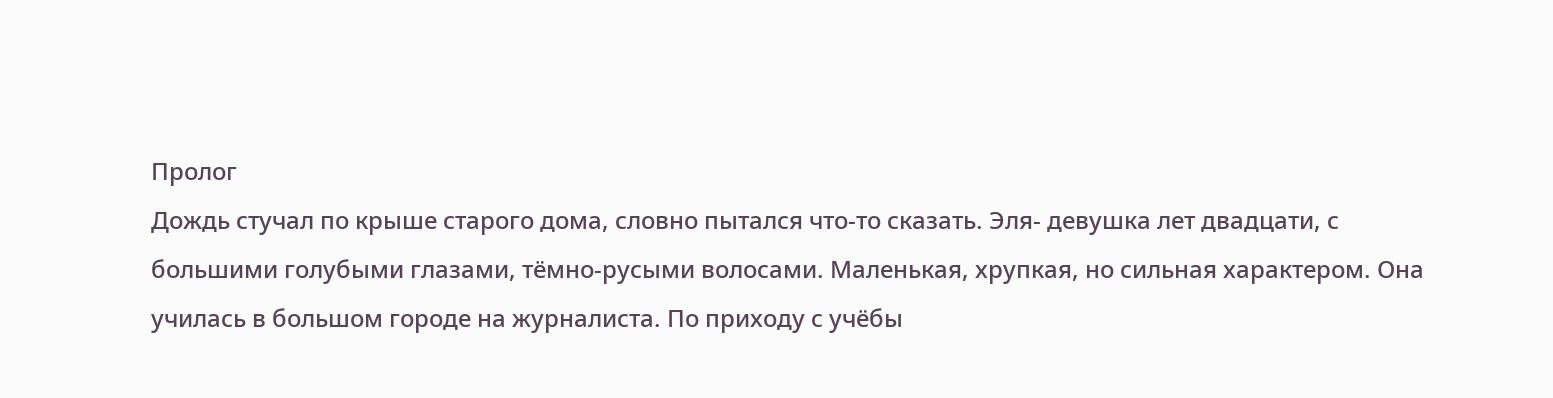Пролог
Дождь стучал по крыше старого дома, словно пытался что-то сказать. Эля- девушка лет двадцати, с большими голубыми глазами, тёмно-русыми волосами. Маленькая, хрупкая, но сильная характером. Она училась в большом городе на журналиста. По приходу с учёбы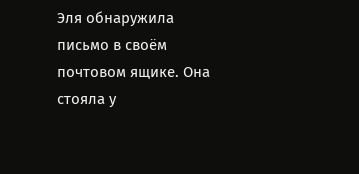Эля обнаружила письмо в своём почтовом ящике. Она стояла у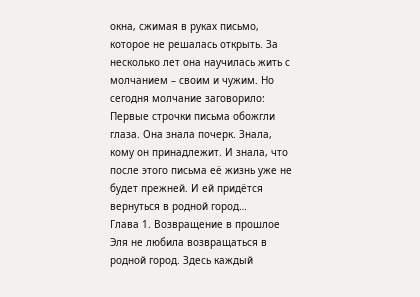окна, сжимая в руках письмо, которое не решалась открыть. За несколько лет она научилась жить с молчанием – своим и чужим. Но сегодня молчание заговорило:
Первые строчки письма обожгли глаза. Она знала почерк. Знала, кому он принадлежит. И знала, что после этого письма её жизнь уже не будет прежней. И ей придётся вернуться в родной город…
Глава 1. Возвращение в прошлое
Эля не любила возвращаться в родной город. Здесь каждый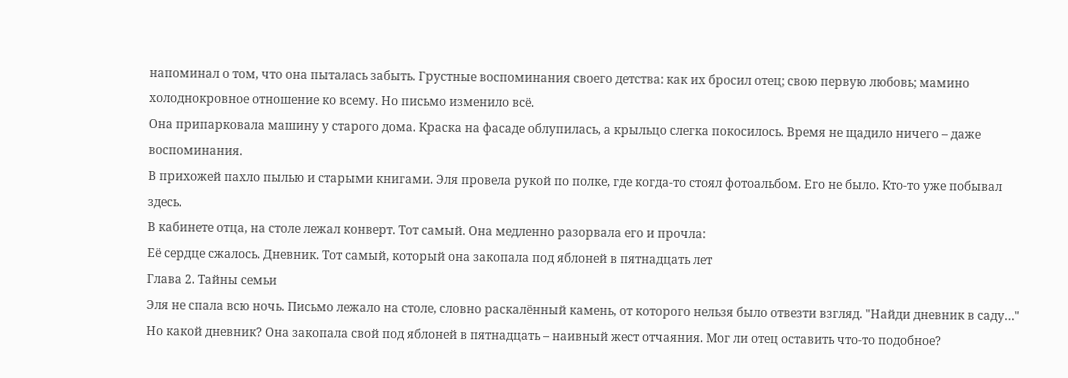напоминал о том, что она пыталась забыть. Грустные воспоминания своего детства: как их бросил отец; свою первую любовь; мамино холоднокровное отношение ко всему. Но письмо изменило всё.
Она припарковала машину у старого дома. Краска на фасаде облупилась, а крыльцо слегка покосилось. Время не щадило ничего – даже воспоминания.
В прихожей пахло пылью и старыми книгами. Эля провела рукой по полке, где когда-то стоял фотоальбом. Его не было. Кто-то уже побывал здесь.
В кабинете отца, на столе лежал конверт. Тот самый. Она медленно разорвала его и прочла:
Её сердце сжалось. Дневник. Тот самый, который она закопала под яблоней в пятнадцать лет
Глава 2. Тайны семьи
Эля не спала всю ночь. Письмо лежало на столе, словно раскалённый камень, от которого нельзя было отвезти взгляд. "Найди дневник в саду…" Но какой дневник? Она закопала свой под яблоней в пятнадцать – наивный жест отчаяния. Мог ли отец оставить что-то подобное?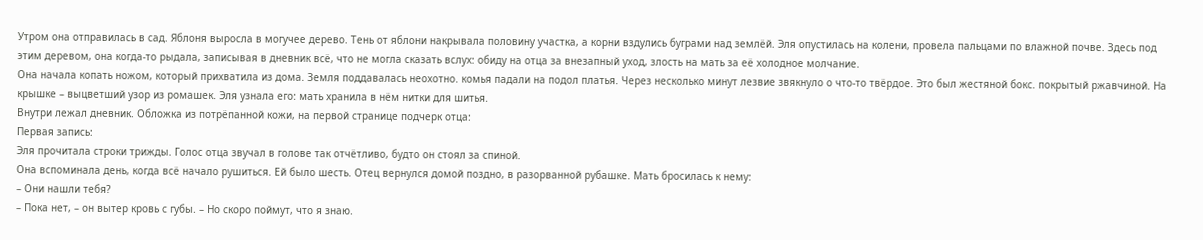Утром она отправилась в сад. Яблоня выросла в могучее дерево. Тень от яблони накрывала половину участка, а корни вздулись буграми над землёй. Эля опустилась на колени, провела пальцами по влажной почве. Здесь под этим деревом, она когда-то рыдала, записывая в дневник всё, что не могла сказать вслух: обиду на отца за внезапный уход, злость на мать за её холодное молчание.
Она начала копать ножом, который прихватила из дома. Земля поддавалась неохотно. комья падали на подол платья. Через несколько минут лезвие звякнуло о что-то твёрдое. Это был жестяной бокс. покрытый ржавчиной. На крышке – выцветший узор из ромашек. Эля узнала его: мать хранила в нём нитки для шитья.
Внутри лежал дневник. Обложка из потрёпанной кожи, на первой странице подчерк отца:
Первая запись:
Эля прочитала строки трижды. Голос отца звучал в голове так отчётливо, будто он стоял за спиной.
Она вспоминала день, когда всё начало рушиться. Ей было шесть. Отец вернулся домой поздно, в разорванной рубашке. Мать бросилась к нему:
– Они нашли тебя?
– Пока нет, – он вытер кровь с губы. – Но скоро поймут, что я знаю.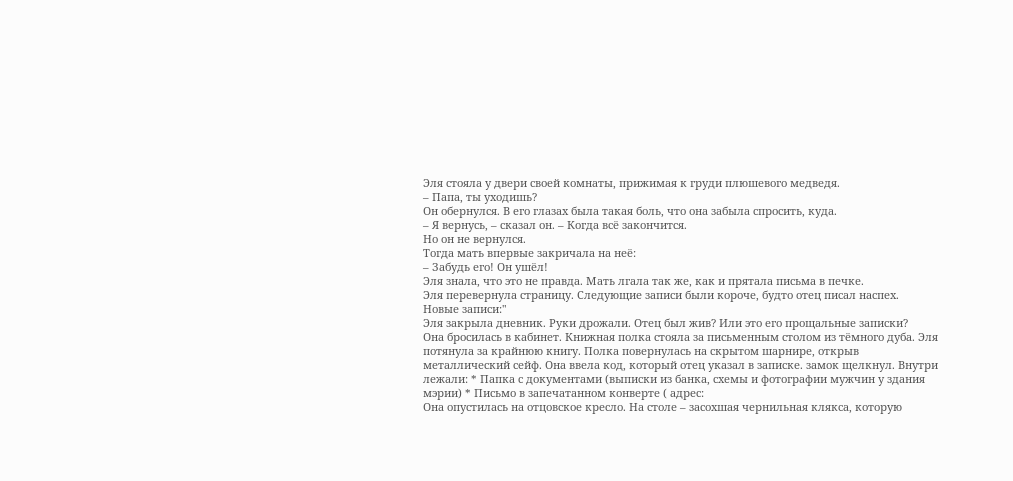Эля стояла у двери своей комнаты, прижимая к груди плюшевого медведя.
– Папа, ты уходишь?
Он обернулся. В его глазах была такая боль, что она забыла спросить, куда.
– Я вернусь, – сказал он. – Когда всё закончится.
Но он не вернулся.
Тогда мать впервые закричала на неё:
– Забудь его! Он ушёл!
Эля знала, что это не правда. Мать лгала так же, как и прятала письма в печке.
Эля перевернула страницу. Следующие записи были короче, будто отец писал наспех.
Новые записи:"
Эля закрыла дневник. Руки дрожали. Отец был жив? Или это его прощальные записки?
Она бросилась в кабинет. Книжная полка стояла за письменным столом из тёмного дуба. Эля потянула за крайнюю книгу. Полка повернулась на скрытом шарнире, открыв металлический сейф. Она ввела код, который отец указал в записке. замок щелкнул. Внутри лежали: * Папка с документами (выписки из банка, схемы и фотографии мужчин у здания мэрии) * Письмо в запечатанном конверте ( адрес:
Она опустилась на отцовское кресло. На столе – засохшая чернильная клякса, которую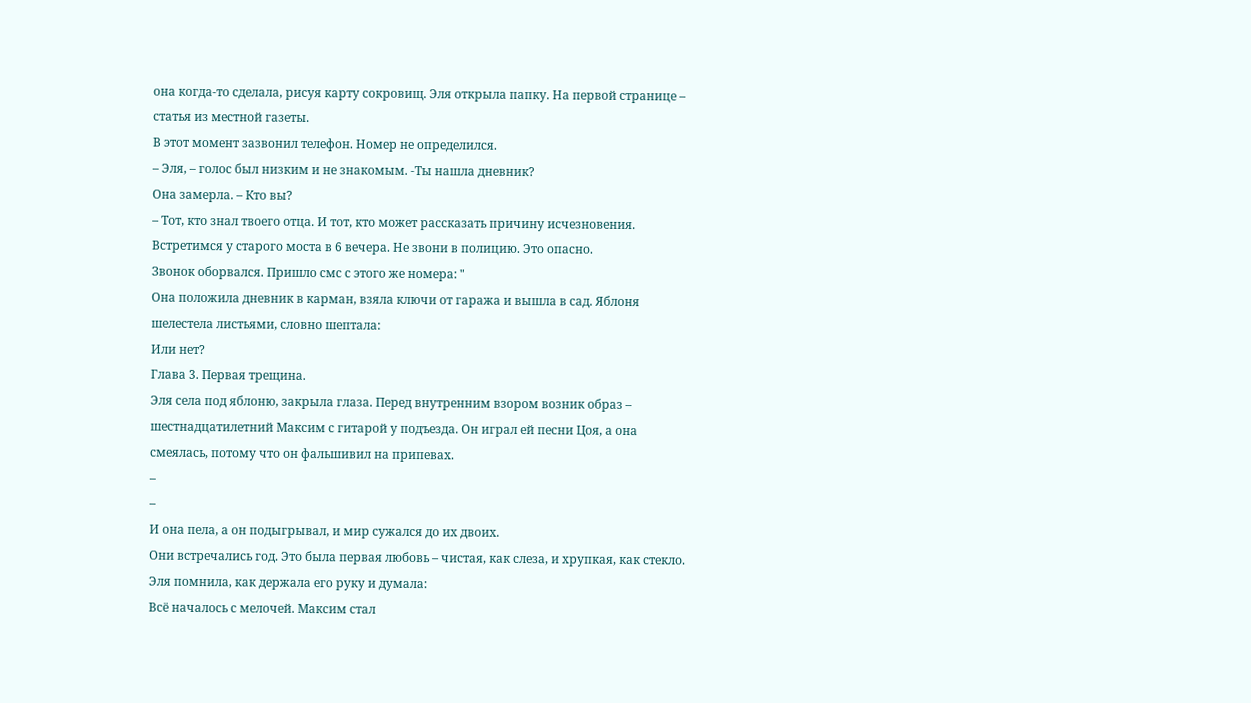она когда-то сделала, рисуя карту сокровищ. Эля открыла папку. На первой странице – статья из местной газеты.
В этот момент зазвонил телефон. Номер не определился.
– Эля, – голос был низким и не знакомым. -Ты нашла дневник?
Она замерла. – Кто вы?
– Тот, кто знал твоего отца. И тот, кто может рассказать причину исчезновения. Встретимся у старого моста в 6 вечера. Не звони в полицию. Это опасно.
Звонок оборвался. Пришло смс с этого же номера: "
Она положила дневник в карман, взяла ключи от гаража и вышла в сад. Яблоня шелестела листьями, словно шептала:
Или нет?
Глава 3. Первая трещина.
Эля села под яблоню, закрыла глаза. Перед внутренним взором возник образ – шестнадцатилетний Максим с гитарой у подъезда. Он играл ей песни Цоя, а она смеялась, потому что он фальшивил на припевах.
–
–
И она пела, а он подыгрывал, и мир сужался до их двоих.
Они встречались год. Это была первая любовь – чистая, как слеза, и хрупкая, как стекло. Эля помнила, как держала его руку и думала:
Всё началось с мелочей. Максим стал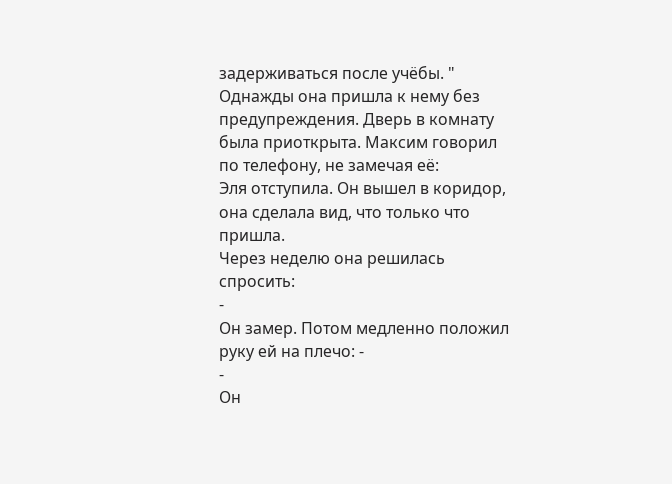задерживаться после учёбы. "
Однажды она пришла к нему без предупреждения. Дверь в комнату была приоткрыта. Максим говорил по телефону, не замечая её:
Эля отступила. Он вышел в коридор, она сделала вид, что только что пришла.
Через неделю она решилась спросить:
-
Он замер. Потом медленно положил руку ей на плечо: -
-
Он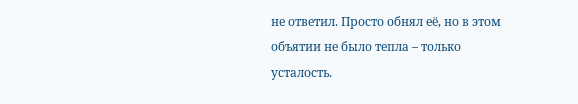не ответил. Просто обнял её, но в этом объятии не было тепла – только усталость.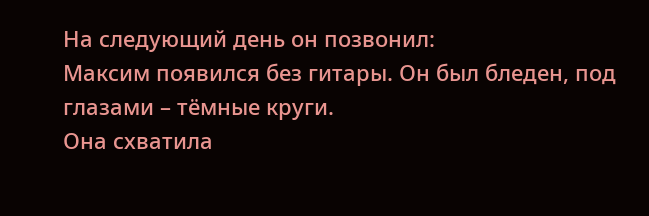На следующий день он позвонил:
Максим появился без гитары. Он был бледен, под глазами – тёмные круги.
Она схватила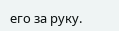его за руку.